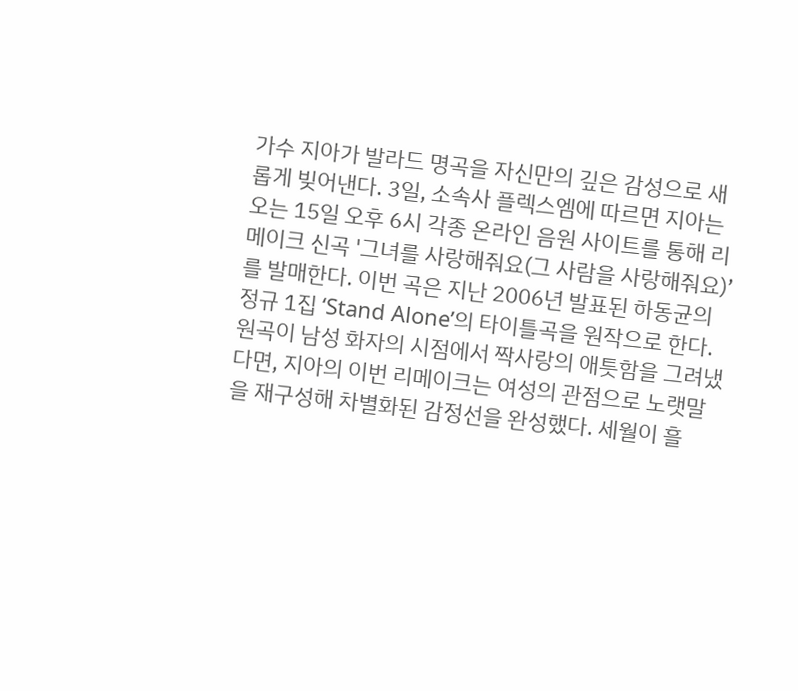가수 지아가 발라드 명곡을 자신만의 깊은 감성으로 새롭게 빚어낸다. 3일, 소속사 플렉스엠에 따르면 지아는 오는 15일 오후 6시 각종 온라인 음원 사이트를 통해 리메이크 신곡 '그녀를 사랑해줘요(그 사람을 사랑해줘요)’를 발매한다. 이번 곡은 지난 2006년 발표된 하동균의 정규 1집 ‘Stand Alone’의 타이틀곡을 원작으로 한다. 원곡이 남성 화자의 시점에서 짝사랑의 애틋함을 그려냈다면, 지아의 이번 리메이크는 여성의 관점으로 노랫말을 재구성해 차별화된 감정선을 완성했다. 세월이 흘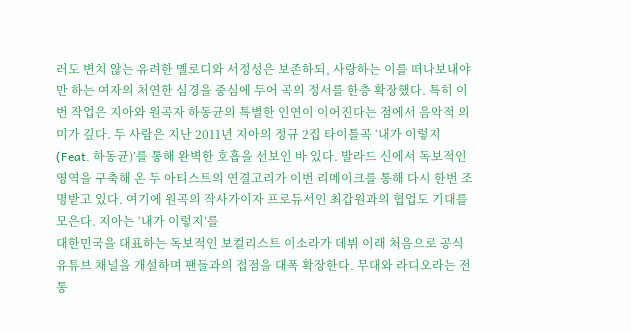러도 변치 않는 유려한 멜로디와 서정성은 보존하되, 사랑하는 이를 떠나보내야만 하는 여자의 처연한 심경을 중심에 두어 곡의 정서를 한층 확장했다. 특히 이번 작업은 지아와 원곡자 하동균의 특별한 인연이 이어진다는 점에서 음악적 의미가 깊다. 두 사람은 지난 2011년 지아의 정규 2집 타이틀곡 ‘내가 이렇지(Feat. 하동균)’를 통해 완벽한 호흡을 선보인 바 있다. 발라드 신에서 독보적인 영역을 구축해 온 두 아티스트의 연결고리가 이번 리메이크를 통해 다시 한번 조명받고 있다. 여기에 원곡의 작사가이자 프로듀서인 최갑원과의 협업도 기대를 모은다. 지아는 ‘내가 이렇지’를
대한민국을 대표하는 독보적인 보컬리스트 이소라가 데뷔 이래 처음으로 공식 유튜브 채널을 개설하며 팬들과의 접점을 대폭 확장한다. 무대와 라디오라는 전통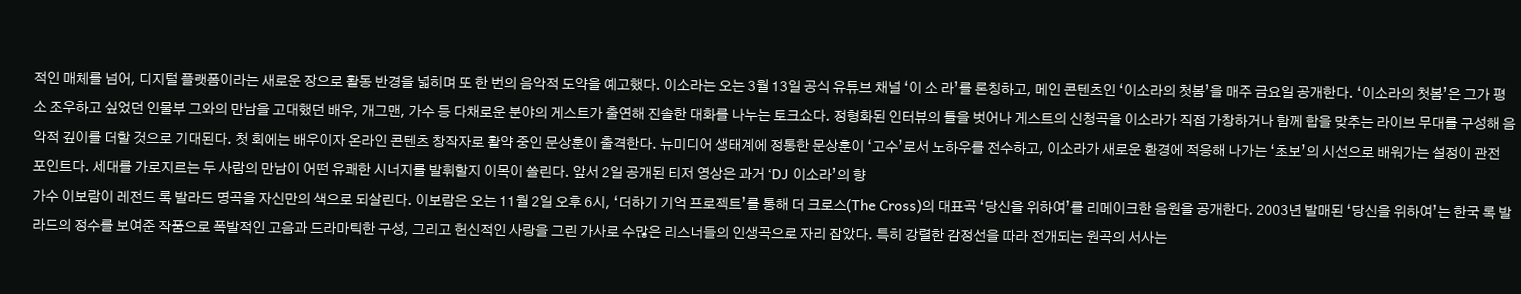적인 매체를 넘어, 디지털 플랫폼이라는 새로운 장으로 활동 반경을 넓히며 또 한 번의 음악적 도약을 예고했다. 이소라는 오는 3월 13일 공식 유튜브 채널 ‘이 소 라’를 론칭하고, 메인 콘텐츠인 ‘이소라의 첫봄’을 매주 금요일 공개한다. ‘이소라의 첫봄’은 그가 평소 조우하고 싶었던 인물부 그와의 만남을 고대했던 배우, 개그맨, 가수 등 다채로운 분야의 게스트가 출연해 진솔한 대화를 나누는 토크쇼다. 정형화된 인터뷰의 틀을 벗어나 게스트의 신청곡을 이소라가 직접 가창하거나 함께 합을 맞추는 라이브 무대를 구성해 음악적 깊이를 더할 것으로 기대된다. 첫 회에는 배우이자 온라인 콘텐츠 창작자로 활약 중인 문상훈이 출격한다. 뉴미디어 생태계에 정통한 문상훈이 ‘고수’로서 노하우를 전수하고, 이소라가 새로운 환경에 적응해 나가는 ‘초보’의 시선으로 배워가는 설정이 관전 포인트다. 세대를 가로지르는 두 사람의 만남이 어떤 유쾌한 시너지를 발휘할지 이목이 쏠린다. 앞서 2일 공개된 티저 영상은 과거 ‘DJ 이소라’의 향
가수 이보람이 레전드 록 발라드 명곡을 자신만의 색으로 되살린다. 이보람은 오는 11월 2일 오후 6시, ‘더하기 기억 프로젝트’를 통해 더 크로스(The Cross)의 대표곡 ‘당신을 위하여’를 리메이크한 음원을 공개한다. 2003년 발매된 ‘당신을 위하여’는 한국 록 발라드의 정수를 보여준 작품으로 폭발적인 고음과 드라마틱한 구성, 그리고 헌신적인 사랑을 그린 가사로 수많은 리스너들의 인생곡으로 자리 잡았다. 특히 강렬한 감정선을 따라 전개되는 원곡의 서사는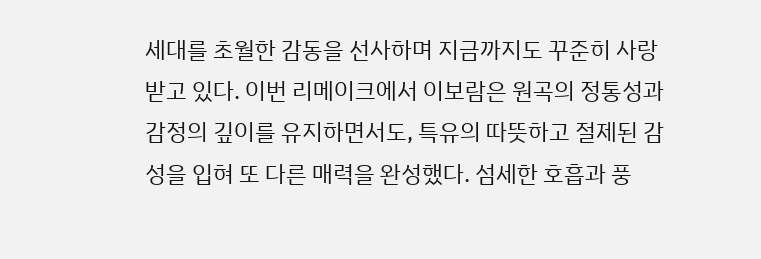세대를 초월한 감동을 선사하며 지금까지도 꾸준히 사랑받고 있다. 이번 리메이크에서 이보람은 원곡의 정통성과 감정의 깊이를 유지하면서도, 특유의 따뜻하고 절제된 감성을 입혀 또 다른 매력을 완성했다. 섬세한 호흡과 풍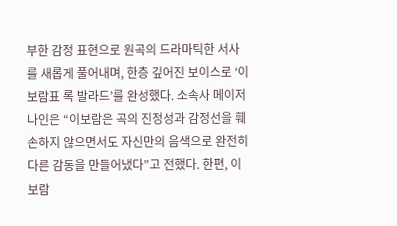부한 감정 표현으로 원곡의 드라마틱한 서사를 새롭게 풀어내며, 한층 깊어진 보이스로 ‘이보람표 록 발라드’를 완성했다. 소속사 메이저나인은 “이보람은 곡의 진정성과 감정선을 훼손하지 않으면서도 자신만의 음색으로 완전히 다른 감동을 만들어냈다”고 전했다. 한편, 이보람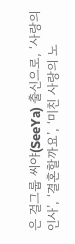은 걸그룹 씨야(SeeYa) 출신으로, ‘사랑의 인사’, ‘결혼할까요’, ‘미친 사랑의 노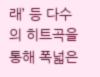래’ 등 다수의 히트곡을 통해 폭넓은